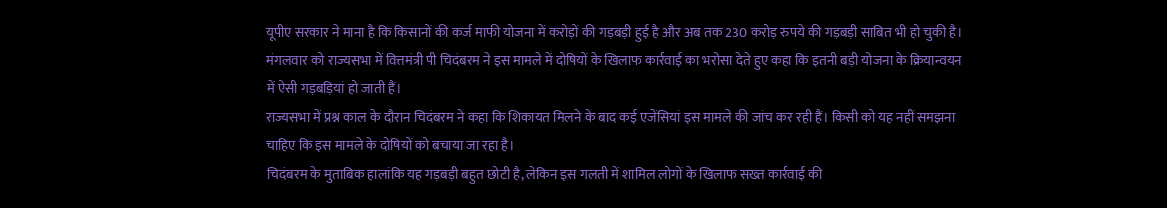यूपीए सरकार ने माना है कि किसानों की कर्ज माफी योजना में करोड़ों की गड़बड़ी हुई है और अब तक 230 करोड़ रुपये की गड़बड़ी साबित भी हो चुकी है।
मंगलवार को राज्यसभा में वित्तमंत्री पी चिदंबरम ने इस मामले में दोषियों के खिलाफ कार्रवाई का भरोसा देते हुए कहा कि इतनी बड़ी योजना के क्रियान्वयन में ऐसी गड़बड़ियां हो जाती हैं।
राज्यसभा में प्रश्न काल के दौरान चिदंबरम ने कहा कि शिकायत मिलने के बाद कई एजेंसियां इस मामले की जांच कर रही हैं। किसी को यह नहीं समझना चाहिए कि इस मामले के दोषियों को बचाया जा रहा है।
चिदंबरम के मुताबिक हालांकि यह गड़बड़ी बहुत छोटी है, लेकिन इस गलती में शामिल लोगों के खिलाफ सख्त कार्रवाई की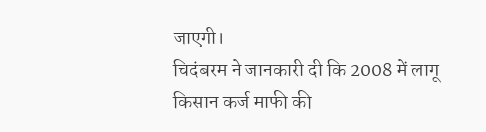जाएगी।
चिदंबरम ने जानकारी दी कि 2008 में लागू किसान कर्ज माफी की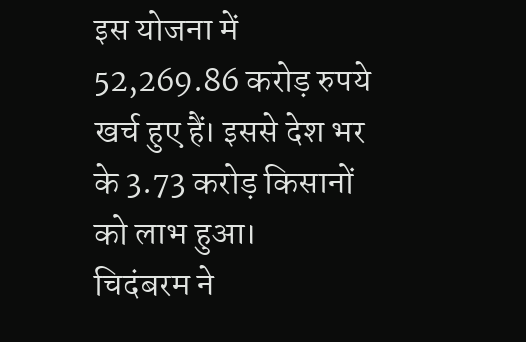इस योजना में 52,269.86 करोड़ रुपये खर्च हुए हैं। इससे देश भर के 3.73 करोड़ किसानों को लाभ हुआ।
चिदंबरम ने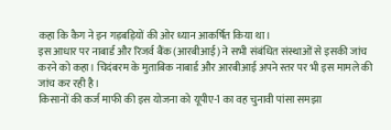कहा कि कैग ने इन गड़बड़ियों की ओर ध्यान आकर्षित किया था।
इस आधार पर नाबार्ड और रिजर्व बैंक (आरबीआई) ने सभी संबंधित संस्थाओं से इसकी जांच करने को कहा। चिदंबरम के मुताबिक नाबार्ड और आरबीआई अपने स्तर पर भी इस मामले की जांच कर रही है।
किसानों की कर्ज माफी की इस योजना को यूपीए-1 का वह चुनावी पांसा समझा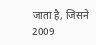जाता है, जिसने 2009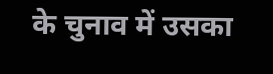के चुनाव में उसका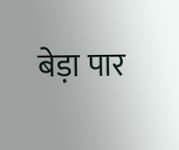बेड़ा पार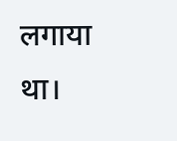लगाया था।